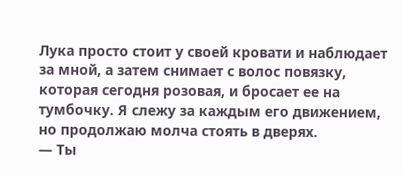Лука просто стоит у своей кровати и наблюдает за мной, а затем снимает с волос повязку, которая сегодня розовая, и бросает ее на тумбочку. Я слежу за каждым его движением, но продолжаю молча стоять в дверях.
— Ты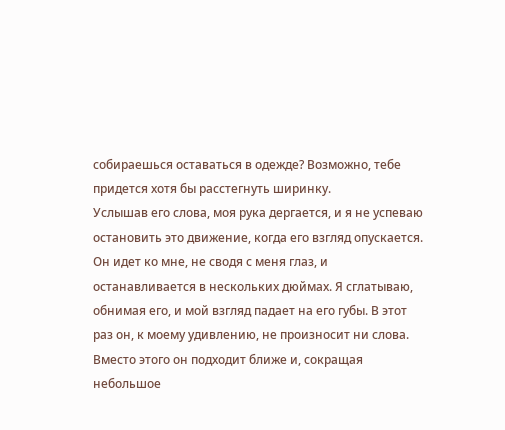собираешься оставаться в одежде? Возможно, тебе придется хотя бы расстегнуть ширинку.
Услышав его слова, моя рука дергается, и я не успеваю остановить это движение, когда его взгляд опускается.
Он идет ко мне, не сводя с меня глаз, и останавливается в нескольких дюймах. Я сглатываю, обнимая его, и мой взгляд падает на его губы. В этот раз он, к моему удивлению, не произносит ни слова. Вместо этого он подходит ближе и, сокращая небольшое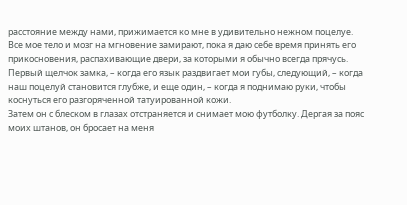расстояние между нами, прижимается ко мне в удивительно нежном поцелуе.
Все мое тело и мозг на мгновение замирают, пока я даю себе время принять его прикосновения, распахивающие двери, за которыми я обычно всегда прячусь. Первый щелчок замка, – когда его язык раздвигает мои губы, следующий, – когда наш поцелуй становится глубже, и еще один, – когда я поднимаю руки, чтобы коснуться его разгоряченной татуированной кожи.
Затем он с блеском в глазах отстраняется и снимает мою футболку. Дергая за пояс моих штанов, он бросает на меня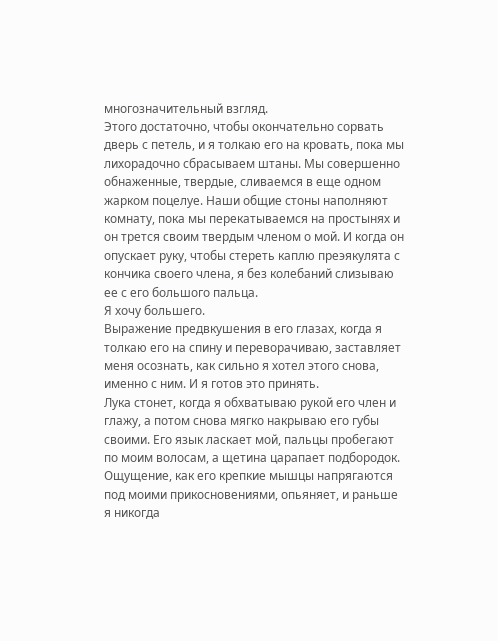многозначительный взгляд.
Этого достаточно, чтобы окончательно сорвать дверь с петель, и я толкаю его на кровать, пока мы лихорадочно сбрасываем штаны. Мы совершенно обнаженные, твердые, сливаемся в еще одном жарком поцелуе. Наши общие стоны наполняют комнату, пока мы перекатываемся на простынях и он трется своим твердым членом о мой. И когда он опускает руку, чтобы стереть каплю преэякулята с кончика своего члена, я без колебаний слизываю ее с его большого пальца.
Я хочу большего.
Выражение предвкушения в его глазах, когда я толкаю его на спину и переворачиваю, заставляет меня осознать, как сильно я хотел этого снова, именно с ним. И я готов это принять.
Лука стонет, когда я обхватываю рукой его член и глажу, а потом снова мягко накрываю его губы своими. Его язык ласкает мой, пальцы пробегают по моим волосам, а щетина царапает подбородок. Ощущение, как его крепкие мышцы напрягаются под моими прикосновениями, опьяняет, и раньше я никогда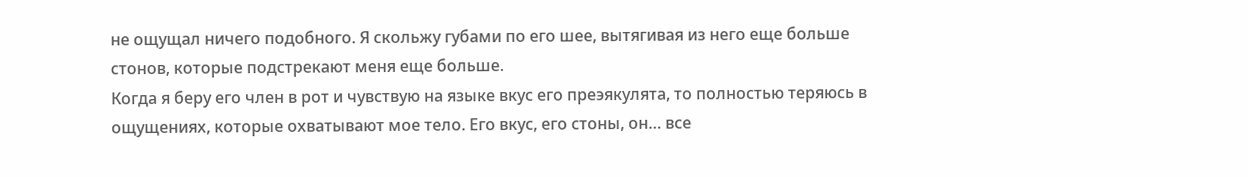не ощущал ничего подобного. Я скольжу губами по его шее, вытягивая из него еще больше стонов, которые подстрекают меня еще больше.
Когда я беру его член в рот и чувствую на языке вкус его преэякулята, то полностью теряюсь в ощущениях, которые охватывают мое тело. Его вкус, его стоны, он… все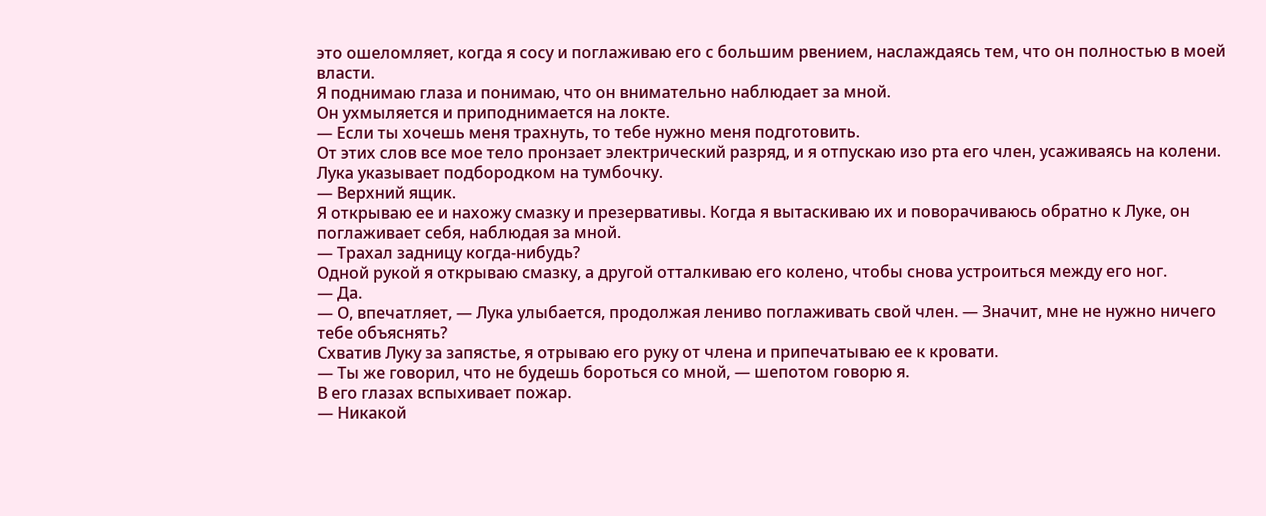это ошеломляет, когда я сосу и поглаживаю его с большим рвением, наслаждаясь тем, что он полностью в моей власти.
Я поднимаю глаза и понимаю, что он внимательно наблюдает за мной.
Он ухмыляется и приподнимается на локте.
— Если ты хочешь меня трахнуть, то тебе нужно меня подготовить.
От этих слов все мое тело пронзает электрический разряд, и я отпускаю изо рта его член, усаживаясь на колени.
Лука указывает подбородком на тумбочку.
— Верхний ящик.
Я открываю ее и нахожу смазку и презервативы. Когда я вытаскиваю их и поворачиваюсь обратно к Луке, он поглаживает себя, наблюдая за мной.
— Трахал задницу когда-нибудь?
Одной рукой я открываю смазку, а другой отталкиваю его колено, чтобы снова устроиться между его ног.
— Да.
— О, впечатляет, — Лука улыбается, продолжая лениво поглаживать свой член. — Значит, мне не нужно ничего тебе объяснять?
Схватив Луку за запястье, я отрываю его руку от члена и припечатываю ее к кровати.
— Ты же говорил, что не будешь бороться со мной, — шепотом говорю я.
В его глазах вспыхивает пожар.
— Никакой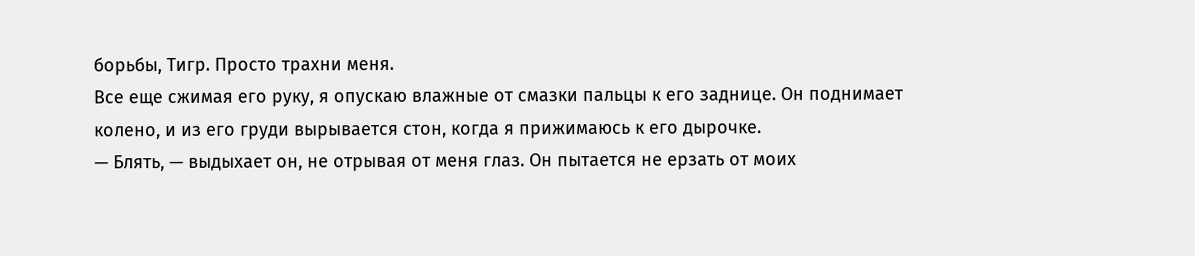борьбы, Тигр. Просто трахни меня.
Все еще сжимая его руку, я опускаю влажные от смазки пальцы к его заднице. Он поднимает колено, и из его груди вырывается стон, когда я прижимаюсь к его дырочке.
— Блять, — выдыхает он, не отрывая от меня глаз. Он пытается не ерзать от моих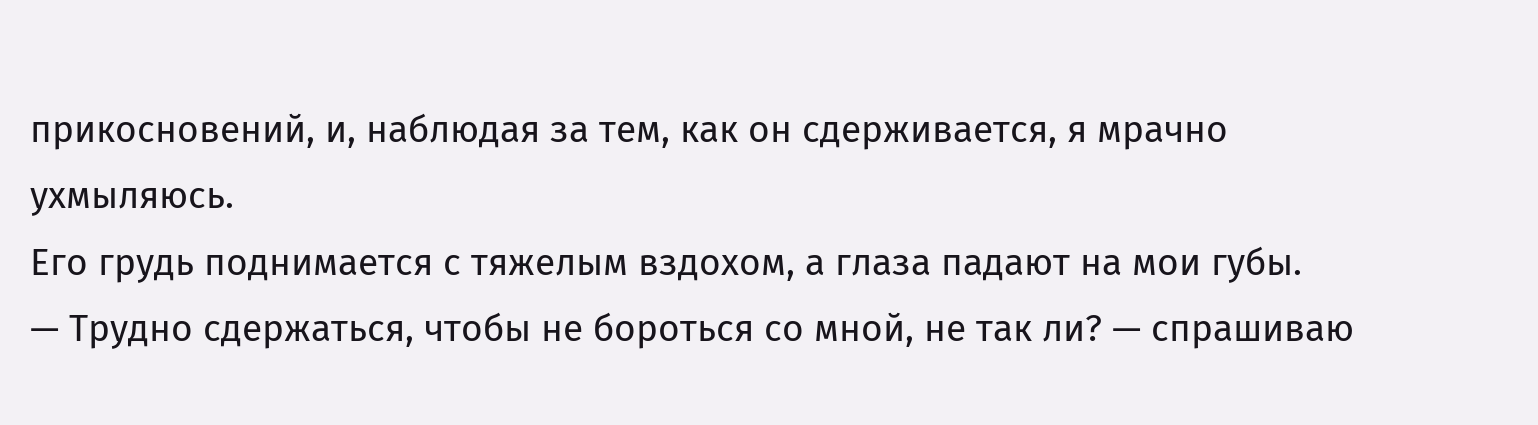прикосновений, и, наблюдая за тем, как он сдерживается, я мрачно ухмыляюсь.
Его грудь поднимается с тяжелым вздохом, а глаза падают на мои губы.
— Трудно сдержаться, чтобы не бороться со мной, не так ли? — спрашиваю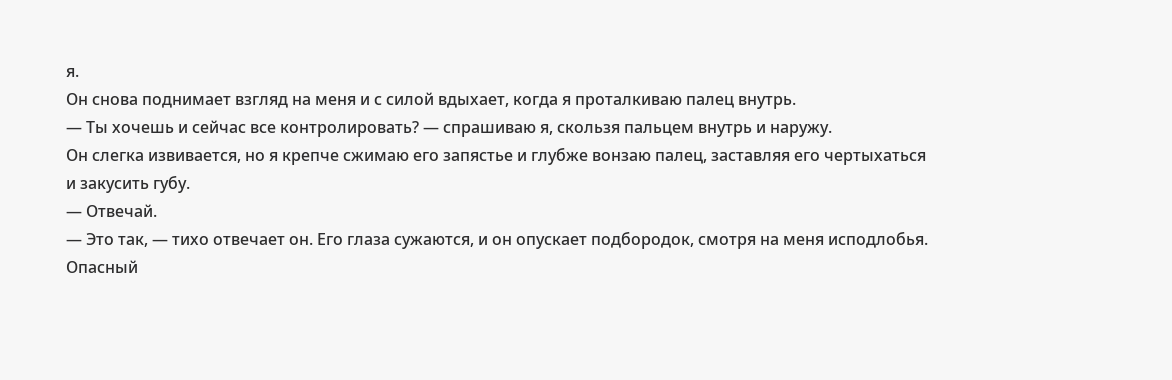я.
Он снова поднимает взгляд на меня и с силой вдыхает, когда я проталкиваю палец внутрь.
— Ты хочешь и сейчас все контролировать? — спрашиваю я, скользя пальцем внутрь и наружу.
Он слегка извивается, но я крепче сжимаю его запястье и глубже вонзаю палец, заставляя его чертыхаться и закусить губу.
— Отвечай.
— Это так, — тихо отвечает он. Его глаза сужаются, и он опускает подбородок, смотря на меня исподлобья. Опасный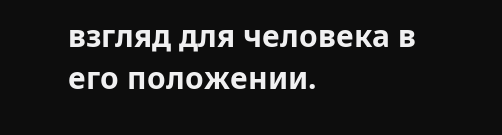взгляд для человека в его положении.